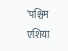’पश्चिम एशिया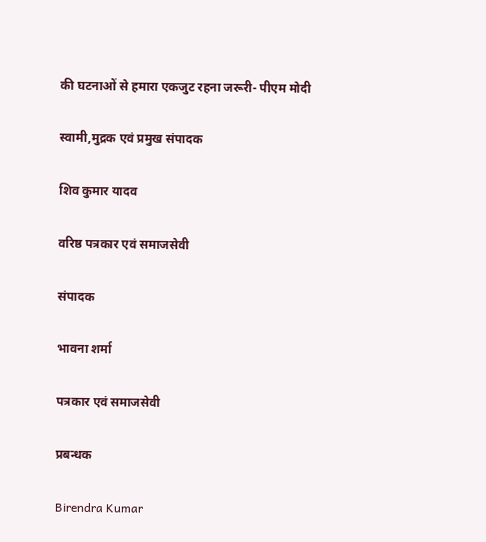की घटनाओं से हमारा एकजुट रहना जरूरी- पीएम मोदी

स्वामी,मुद्रक एवं प्रमुख संपादक

शिव कुमार यादव

वरिष्ठ पत्रकार एवं समाजसेवी

संपादक

भावना शर्मा

पत्रकार एवं समाजसेवी

प्रबन्धक

Birendra Kumar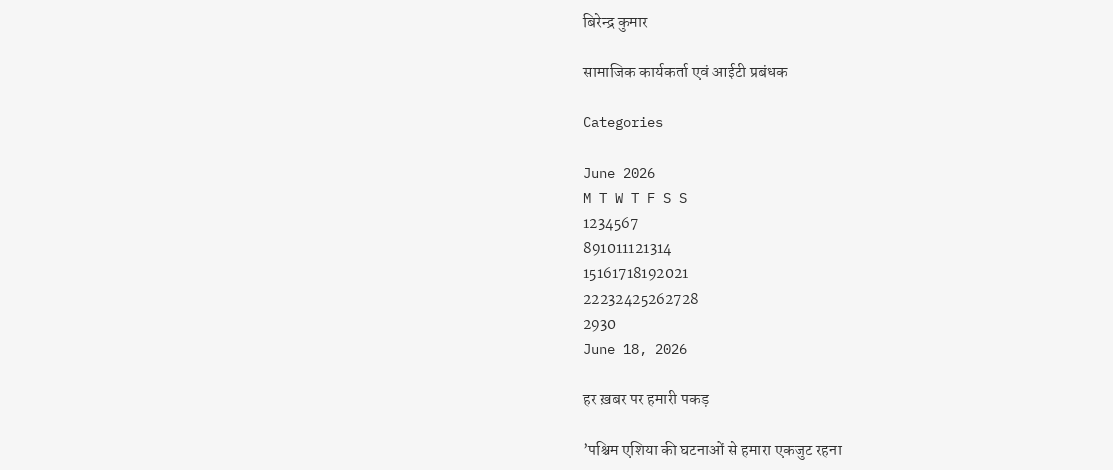बिरेन्द्र कुमार

सामाजिक कार्यकर्ता एवं आईटी प्रबंधक

Categories

June 2026
M T W T F S S
1234567
891011121314
15161718192021
22232425262728
2930
June 18, 2026

हर ख़बर पर हमारी पकड़

’पश्चिम एशिया की घटनाओं से हमारा एकजुट रहना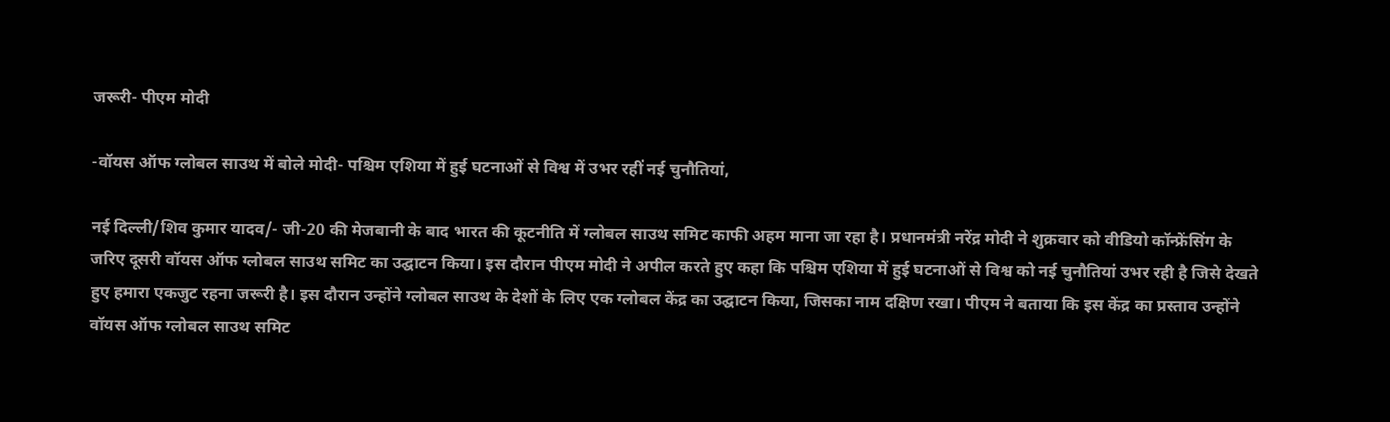जरूरी- पीएम मोदी

-वॉयस ऑफ ग्लोबल साउथ में बोले मोदी- पश्चिम एशिया में हुई घटनाओं से विश्व में उभर रहीं नई चुनौतियां,

नई दिल्ली/शिव कुमार यादव/- जी-20 की मेजबानी के बाद भारत की कूटनीति में ग्लोबल साउथ समिट काफी अहम माना जा रहा है। प्रधानमंत्री नरेंद्र मोदी ने शुक्रवार को वीडियो कॉन्फ्रेंसिंग के जरिए दूसरी वॉयस ऑफ ग्लोबल साउथ समिट का उद्घाटन किया। इस दौरान पीएम मोदी ने अपील करते हुए कहा कि पश्चिम एशिया में हुई घटनाओं से विश्व को नई चुनौतियां उभर रही है जिसे देखते हुए हमारा एकजुट रहना जरूरी है। इस दौरान उन्होंने ग्लोबल साउथ के देशों के लिए एक ग्लोबल केंद्र का उद्घाटन किया, जिसका नाम दक्षिण रखा। पीएम ने बताया कि इस केंद्र का प्रस्ताव उन्होंने वॉयस ऑफ ग्लोबल साउथ समिट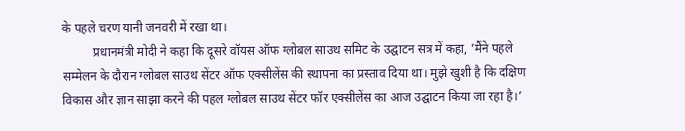के पहले चरण यानी जनवरी में रखा था।
          प्रधानमंत्री मोदी ने कहा कि दूसरे वॉयस ऑफ ग्लोबल साउथ समिट के उद्घाटन सत्र में कहा, ’मैंने पहले सम्मेलन के दौरान ग्लोबल साउथ सेंटर ऑफ एक्सीलेंस की स्थापना का प्रस्ताव दिया था। मुझे खुशी है कि दक्षिण विकास और ज्ञान साझा करने की पहल ग्लोबल साउथ सेंटर फॉर एक्सीलेंस का आज उद्घाटन किया जा रहा है।’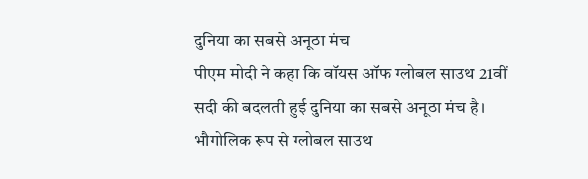दुनिया का सबसे अनूठा मंच
पीएम मोदी ने कहा कि वॉयस ऑफ ग्लोबल साउथ 21वीं सदी की बदलती हुई दुनिया का सबसे अनूठा मंच है। भौगोलिक रूप से ग्लोबल साउथ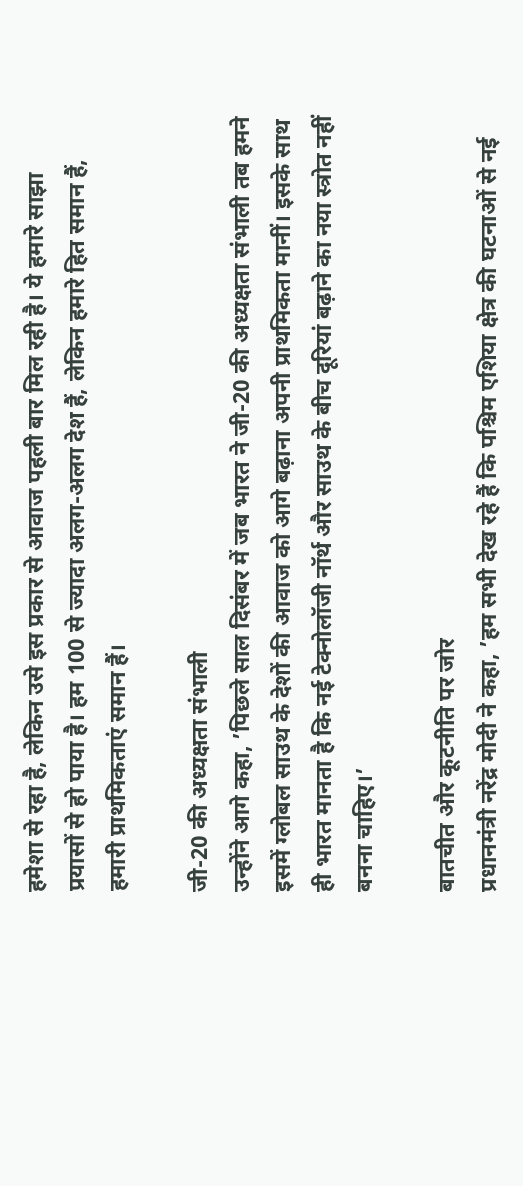हमेशा से रहा है, लेकिन उसे इस प्रकार से आवाज पहली बार मिल रही है। ये हमारे साझा प्रयासों से हो पाया है। हम 100 से ज्यादा अलग-अलग देश हैं, लेकिन हमारे हित समान हैं, हमारी प्राथमिकताएं समान हैं।

जी-20 की अध्यक्षता संभाली
उन्होंने आगे कहा, ’पिछले साल दिसंबर में जब भारत ने जी-20 की अध्यक्षता संभाली तब हमने इसमें ग्लोबल साउथ के देशों की आवाज को आगे बढ़ाना अपनी प्राथमिकता मानीं। इसके साथ ही भारत मानता है कि नई टेक्नोलॉजी नॉर्थ और साउथ के बीच दूरियां बढ़ाने का नया स्त्रोत नहीं बनना चाहिए।’

बातचीत और कूटनीति पर जोर
प्रधानमंत्री नरेंद्र मोदी ने कहा, ’हम सभी देख रहे हैं कि पश्चिम एशिया क्षेत्र की घटनाओं से नई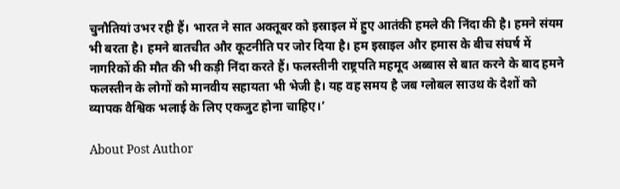चुनौतियां उभर रही हैं। भारत ने सात अक्तूबर को इस्राइल में हुए आतंकी हमले की निंदा की है। हमने संयम भी बरता है। हमने बातचीत और कूटनीति पर जोर दिया है। हम इस्राइल और हमास के बीच संघर्ष में नागरिकों की मौत की भी कड़ी निंदा करते हैं। फलस्तीनी राष्ट्रपति महमूद अब्बास से बात करने के बाद हमने फलस्तीन के लोगों को मानवीय सहायता भी भेजी है। यह वह समय है जब ग्लोबल साउथ के देशों को व्यापक वैश्विक भलाई के लिए एकजुट होना चाहिए।’

About Post Author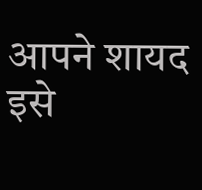आपने शायद इसे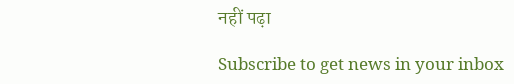नहीं पढ़ा

Subscribe to get news in your inbox